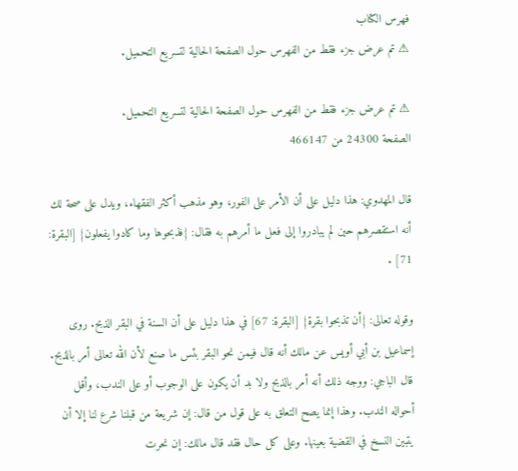فهرس الكتاب
⚠ تم عرض جزء فقط من الفهرس حول الصفحة الحالية لتسريع التحميل.

⚠ تم عرض جزء فقط من الفهرس حول الصفحة الحالية لتسريع التحميل.
الصفحة 24300 من 466147

قال المهدوي: هذا دليل على أن الأمر على الفور، وهو مذهب أكثر الفقهاء، ويدل على صحة لك أنه استقصرهم حين لم يبادروا إلى فعل ما أمرهم به فقال: {فذبحوها وما كادوا يفعلون} [البقرة: 71] .

وقوله تعالى: {أن تذبحوا بقرة} [البقرة: 67] في هذا دليل على أن السنة في البقر الذبح. روى إسماعيل بن أبي أويس عن مالك أنه قال فيمن نحو البقر بئس ما صنع لأن الله تعالى أمر بالذبح. قال الباجي: ووجه ذلك أنه أمر بالذبح ولا بد أن يكون على الوجوب أو على الندب، وأقل أحواله الندب. وهذا إنما يصح التعلق به على قول من قال: إن شريعة من قبلنا شرع لنا إلا أن يتبين النسخ في القضية بعينها. وعلى كل حال فقد قال مالك: إن نحرت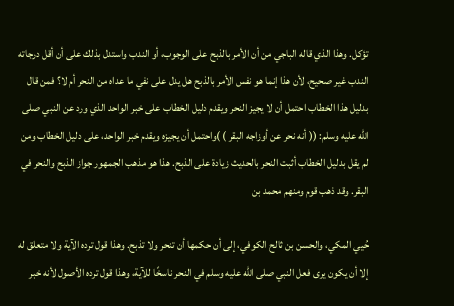تؤكل. وهذا الذي قاله الباجي من أن الأمر بالذبح على الوجوب، أو الندب واستدل بذلك على أن أقل درجاته الندب غير صحيح، لأن هذا إنما هو نفس الأمر بالذبح هل يدل على نفي ما عداه من النحر أم لا؟ فمن قال بدليل هذا الخطاب احتمل أن لا يجيز النحر ويقدم دليل الخطاب على خبر الواحد الذي ورد عن النبي صلى الله عليه وسلم: (( أنه نحر عن أوزاجه البقر ) )واحتمل أن يجيزه ويقدم خبر الواحد، على دليل الخطاب ومن لم يقل بدليل الخطاب أثبت النحر بالحديث زيادة على الذبح. هذا هو مذهب الجمهور جواز الذبح والنحر في البقر. وقد ذهب قوم ومنهم محمد بن

حُيي المكي، والحسن بن ثالح الكوفي، إلى أن حكمها أن تنحر ولا تذبح. وهذا قول ترده الآية ولا متعلق له إلا أن يكون يرى فعل النبي صلى الله عليه وسلم في النحر ناسخًا للآية، وهذا قول ترده الأصول لأنه خبر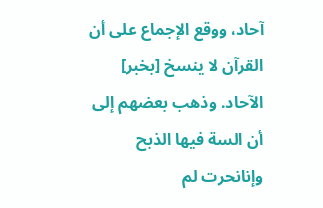آحاد، ووقع الإجماع على أن القرآن لا ينسخ [بخبر] الآحاد. وذهب بعضهم إلى أن السة فيها الذبح وإنانحرت لم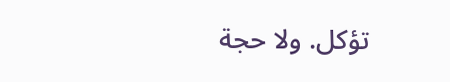تؤكل. ولا حجة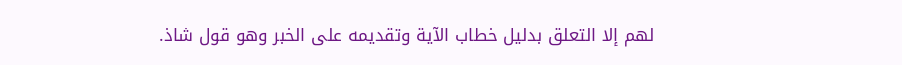لهم إلا التعلق بدليل خطاب الآية وتقديمه على الخبر وهو قول شاذ.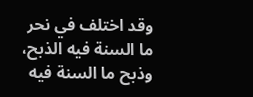وقد اختلف في نحر ما السنة فيه الذبح، وذبح ما السنة فيه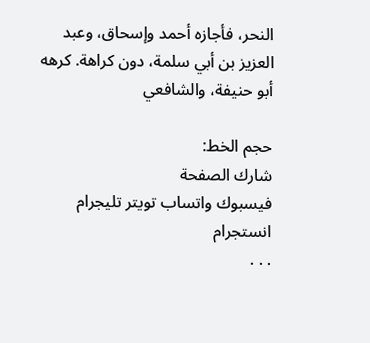النحر، فأجازه أحمد وإسحاق، وعبد العزيز بن أبي سلمة، دون كراهة. كرهه أبو حنيفة، والشافعي

حجم الخط:
شارك الصفحة
فيسبوك واتساب تويتر تليجرام انستجرام
. . .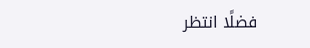فضلًا انتظر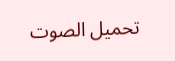تحميل الصوت